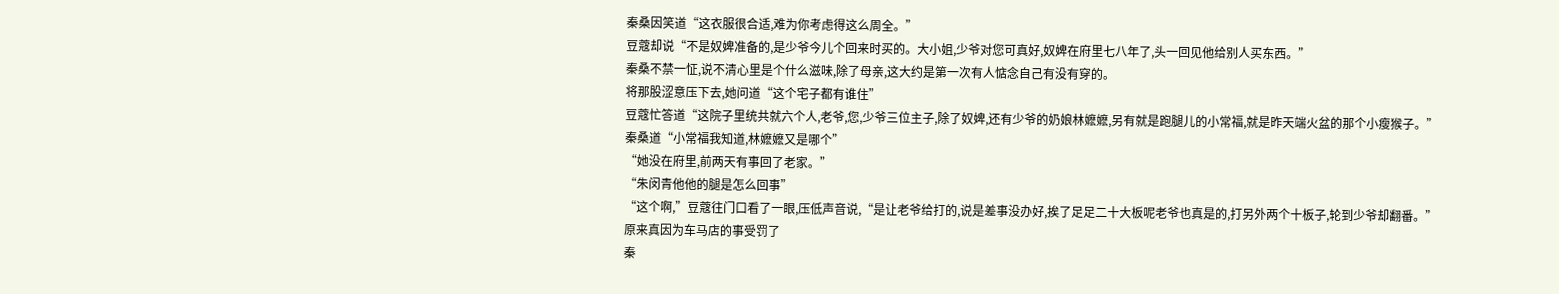秦桑因笑道“这衣服很合适,难为你考虑得这么周全。”
豆蔻却说“不是奴婢准备的,是少爷今儿个回来时买的。大小姐,少爷对您可真好,奴婢在府里七八年了,头一回见他给别人买东西。”
秦桑不禁一怔,说不清心里是个什么滋味,除了母亲,这大约是第一次有人惦念自己有没有穿的。
将那股涩意压下去,她问道“这个宅子都有谁住”
豆蔻忙答道“这院子里统共就六个人,老爷,您,少爷三位主子,除了奴婢,还有少爷的奶娘林嬷嬷,另有就是跑腿儿的小常福,就是昨天端火盆的那个小瘦猴子。”
秦桑道“小常福我知道,林嬷嬷又是哪个”
“她没在府里,前两天有事回了老家。”
“朱闵青他他的腿是怎么回事”
“这个啊,”豆蔻往门口看了一眼,压低声音说,“是让老爷给打的,说是差事没办好,挨了足足二十大板呢老爷也真是的,打另外两个十板子,轮到少爷却翻番。”
原来真因为车马店的事受罚了
秦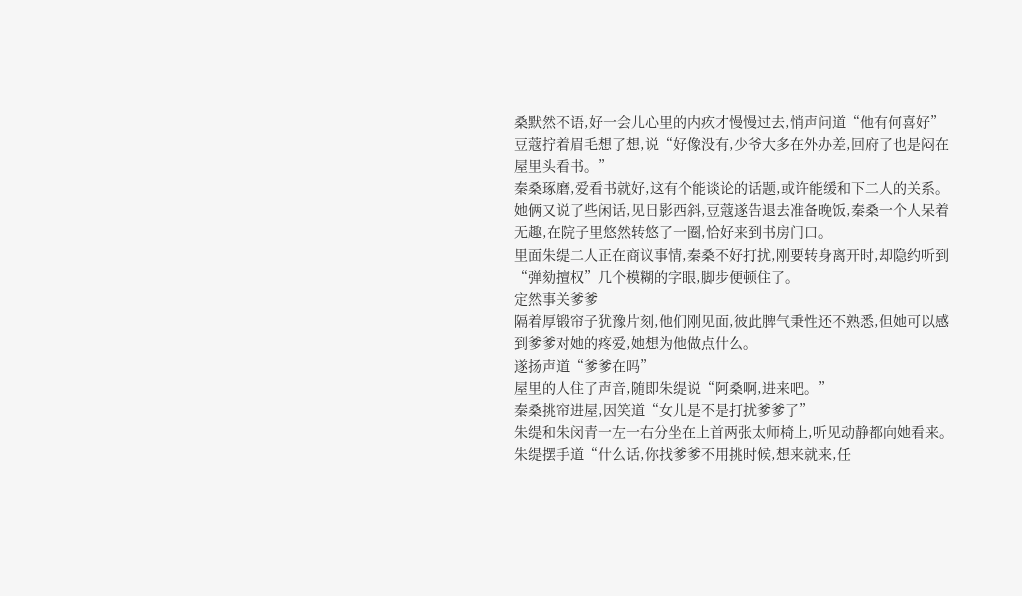桑默然不语,好一会儿心里的内疚才慢慢过去,悄声问道“他有何喜好”
豆蔻拧着眉毛想了想,说“好像没有,少爷大多在外办差,回府了也是闷在屋里头看书。”
秦桑琢磨,爱看书就好,这有个能谈论的话题,或许能缓和下二人的关系。
她俩又说了些闲话,见日影西斜,豆蔻遂告退去准备晚饭,秦桑一个人呆着无趣,在院子里悠然转悠了一圈,恰好来到书房门口。
里面朱缇二人正在商议事情,秦桑不好打扰,刚要转身离开时,却隐约听到“弹劾擅权”几个模糊的字眼,脚步便顿住了。
定然事关爹爹
隔着厚锻帘子犹豫片刻,他们刚见面,彼此脾气秉性还不熟悉,但她可以感到爹爹对她的疼爱,她想为他做点什么。
遂扬声道“爹爹在吗”
屋里的人住了声音,随即朱缇说“阿桑啊,进来吧。”
秦桑挑帘进屋,因笑道“女儿是不是打扰爹爹了”
朱缇和朱闵青一左一右分坐在上首两张太师椅上,听见动静都向她看来。
朱缇摆手道“什么话,你找爹爹不用挑时候,想来就来,任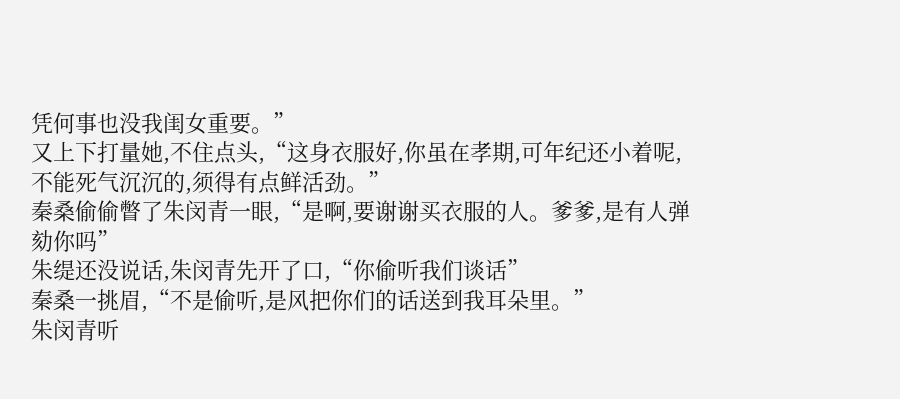凭何事也没我闺女重要。”
又上下打量她,不住点头,“这身衣服好,你虽在孝期,可年纪还小着呢,不能死气沉沉的,须得有点鲜活劲。”
秦桑偷偷瞥了朱闵青一眼,“是啊,要谢谢买衣服的人。爹爹,是有人弹劾你吗”
朱缇还没说话,朱闵青先开了口,“你偷听我们谈话”
秦桑一挑眉,“不是偷听,是风把你们的话送到我耳朵里。”
朱闵青听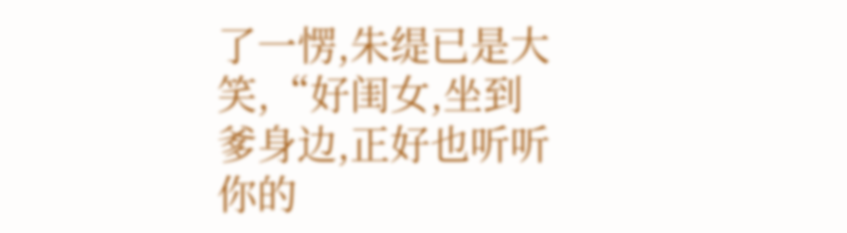了一愣,朱缇已是大笑,“好闺女,坐到爹身边,正好也听听你的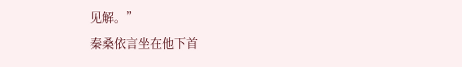见解。”
秦桑依言坐在他下首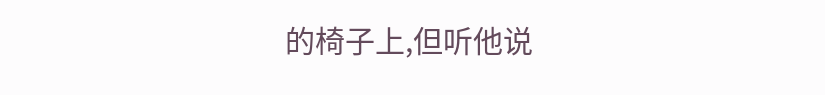的椅子上,但听他说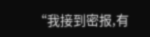“我接到密报,有